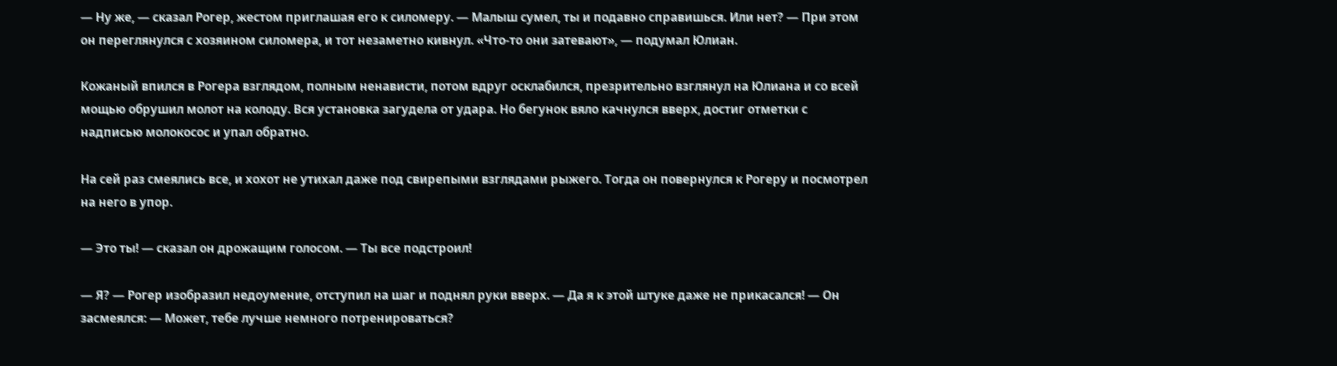— Ну же, — сказал Рогер, жестом приглашая его к силомеру. — Малыш сумел, ты и подавно справишься. Или нет? — При этом он переглянулся с хозяином силомера, и тот незаметно кивнул. «Что-то они затевают», — подумал Юлиан.

Кожаный впился в Рогера взглядом, полным ненависти, потом вдруг осклабился, презрительно взглянул на Юлиана и со всей мощью обрушил молот на колоду. Вся установка загудела от удара. Но бегунок вяло качнулся вверх, достиг отметки с надписью молокосос и упал обратно.

На сей раз смеялись все, и хохот не утихал даже под свирепыми взглядами рыжего. Тогда он повернулся к Рогеру и посмотрел на него в упор.

— Это ты! — сказал он дрожащим голосом. — Ты все подстроил!

— Я? — Рогер изобразил недоумение, отступил на шаг и поднял руки вверх. — Да я к этой штуке даже не прикасался! — Он засмеялся: — Может, тебе лучше немного потренироваться?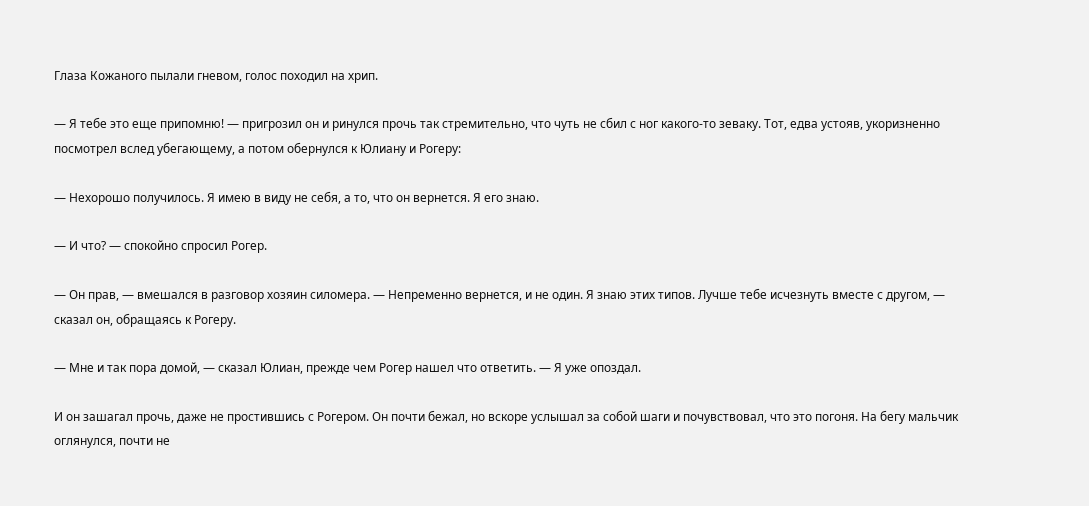Глаза Кожаного пылали гневом, голос походил на хрип.

— Я тебе это еще припомню! — пригрозил он и ринулся прочь так стремительно, что чуть не сбил с ног какого-то зеваку. Тот, едва устояв, укоризненно посмотрел вслед убегающему, а потом обернулся к Юлиану и Рогеру:

— Нехорошо получилось. Я имею в виду не себя, а то, что он вернется. Я его знаю.

— И что? — спокойно спросил Рогер.

— Он прав, — вмешался в разговор хозяин силомера. — Непременно вернется, и не один. Я знаю этих типов. Лучше тебе исчезнуть вместе с другом, — сказал он, обращаясь к Рогеру.

— Мне и так пора домой, — сказал Юлиан, прежде чем Рогер нашел что ответить. — Я уже опоздал.

И он зашагал прочь, даже не простившись с Рогером. Он почти бежал, но вскоре услышал за собой шаги и почувствовал, что это погоня. На бегу мальчик оглянулся, почти не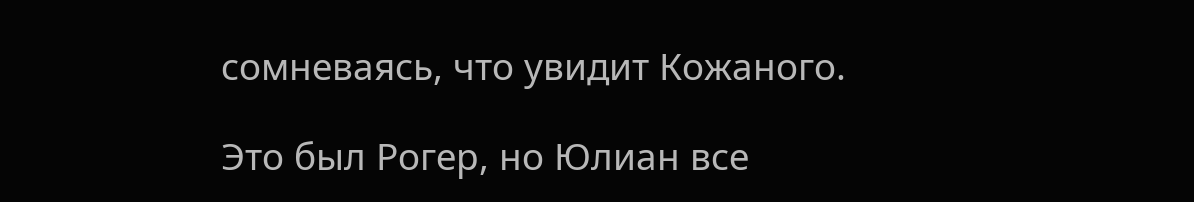сомневаясь, что увидит Кожаного.

Это был Рогер, но Юлиан все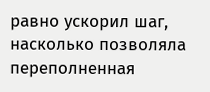равно ускорил шаг, насколько позволяла переполненная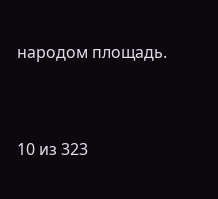народом площадь.



10 из 323